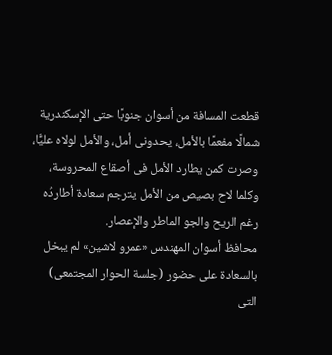قطعت المسافة من أسوان جنوبًا حتى الإسكندرية شمالًا مفعمًا بالأمل، يحدونى أمل، والأمل لولاه عليًّا، وصرت كمن يطارد الأمل فى أصقاع المحروسة، وكلما لاح بصيص من الأمل يترجم سعادة أطاردُه رغم الريح والجو الماطر والإعصار.
محافظ أسوان المهندس «عمرو لاشين» لم يبخل بالسعادة على حضور (جلسة الحوار المجتمعى) التى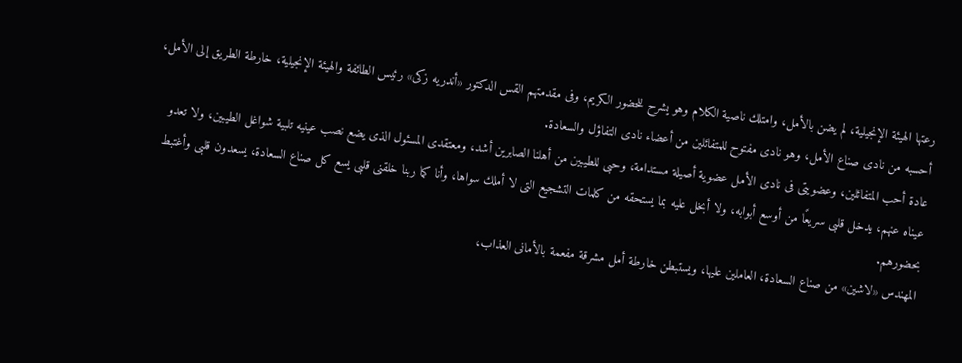رعتها الهيئة الإنجيلية، لم يضن بالأمل، وامتلك ناصية الكلام وهو يشرح للحضور الكريم، وفى مقدمتهم القس الدكتور «أندريه زكى» رئيس الطائفة والهيئة الإنجيلية، خارطة الطريق إلى الأمل، أحسبه من نادى صناع الأمل، وهو نادى مفتوح للمتفائلين من أعضاء نادى التفاؤل والسعادة.
عادة أحب المتفائلين، وعضويتى فى نادى الأمل عضوية أصيلة مستدامة، وحبى للطيبين من أهلنا الصابرين أشد، ومعتقدى المسئول الذى يضع نصب عينيه تلبية شواغل الطيبين، ولا تعدو عيناه عنهم، يدخل قلبى سريعًا من أوسع أبوابه، ولا أبخل عليه بما يستحقه من كلمات التشجيع التى لا أملك سواها، وأنا كما ربنا خلقنى قلبى يسع كل صناع السعادة، يسعدون قلبى وأغتبط بحضورهم.
المهندس «لاشين» من صناع السعادة، العاملين عليها، ويستبطن خارطة أمل مشرقة مفعمة بالأمانى العذاب،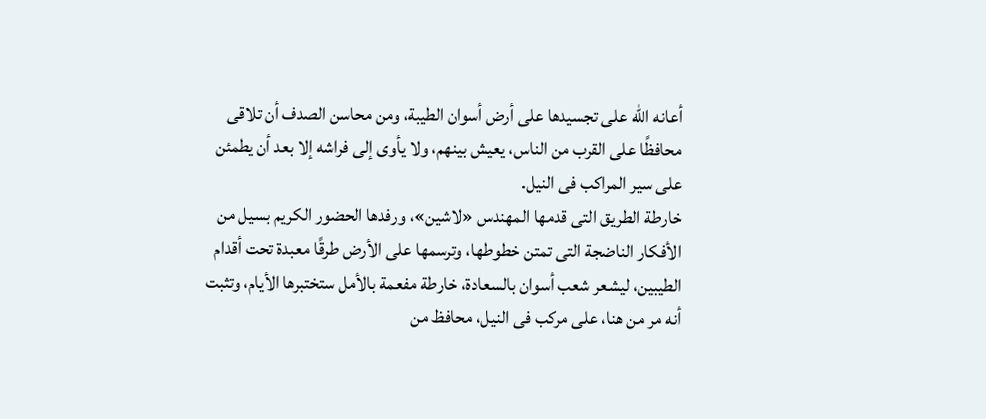أعانه الله على تجسيدها على أرض أسوان الطيبة، ومن محاسن الصدف أن تلاقى محافظًا على القرب من الناس، يعيش بينهم، ولا يأوى إلى فراشه إلا بعد أن يطمئن على سير المراكب فى النيل.
خارطة الطريق التى قدمها المهندس «لاشين»، ورفدها الحضور الكريم بسيل من الأفكار الناضجة التى تمتن خطوطها، وترسمها على الأرض طرقًا معبدة تحت أقدام الطيبين، ليشعر شعب أسوان بالسعادة، خارطة مفعمة بالأمل ستختبرها الأيام، وتثبت أنه مر من هنا، على مركب فى النيل، محافظ من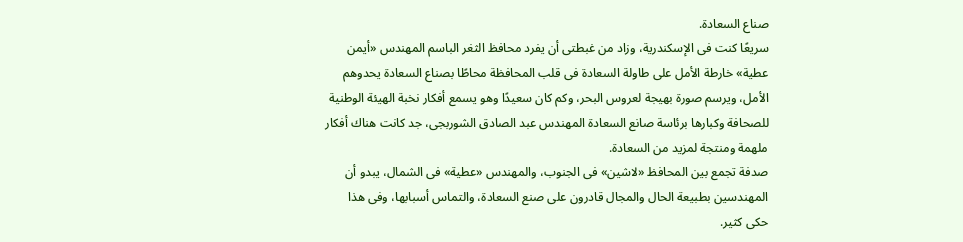صناع السعادة.
سريعًا كنت فى الإسكندرية، وزاد من غبطتى أن يفرد محافظ الثغر الباسم المهندس «أيمن عطية» خارطة الأمل على طاولة السعادة فى قلب المحافظة محاطًا بصناع السعادة يحدوهم الأمل، ويرسم صورة بهيجة لعروس البحر، وكم كان سعيدًا وهو يسمع أفكار نخبة الهيئة الوطنية للصحافة وكبارها برئاسة صانع السعادة المهندس عبد الصادق الشوربجى، جد كانت هناك أفكار ملهمة ومنتجة لمزيد من السعادة.
صدفة تجمع بين المحافظ «لاشين» فى الجنوب، والمهندس «عطية» فى الشمال، يبدو أن المهندسين بطبيعة الحال والمجال قادرون على صنع السعادة، والتماس أسبابها، وفى هذا حكى كثير.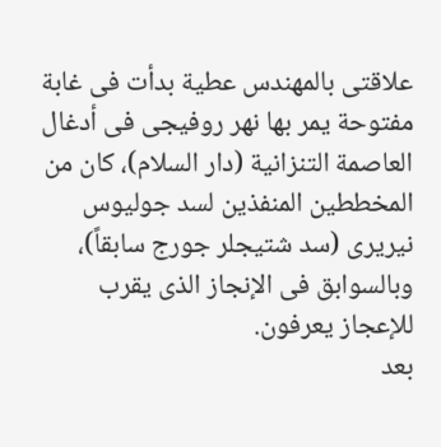علاقتى بالمهندس عطية بدأت فى غابة مفتوحة يمر بها نهر روفيجى فى أدغال العاصمة التنزانية (دار السلام)، كان من المخططين المنفذين لسد جوليوس نيريرى (سد شتيجلر جورج سابقاً)، وبالسوابق فى الإنجاز الذى يقرب للإعجاز يعرفون.
بعد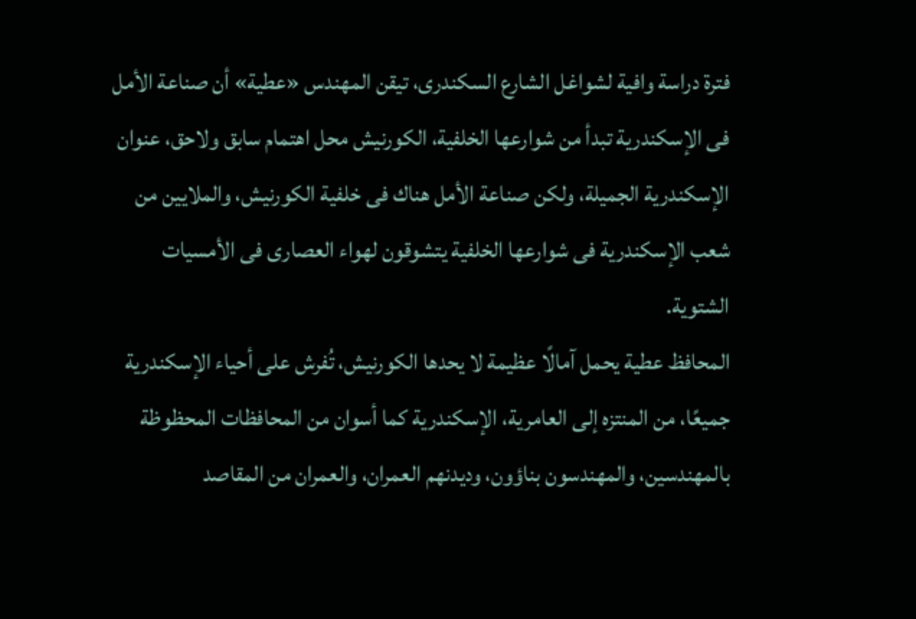فترة دراسة وافية لشواغل الشارع السكندرى، تيقن المهندس «عطية» أن صناعة الأمل فى الإسكندرية تبدأ من شوارعها الخلفية، الكورنيش محل اهتمام سابق ولاحق، عنوان الإسكندرية الجميلة، ولكن صناعة الأمل هناك فى خلفية الكورنيش، والملايين من شعب الإسكندرية فى شوارعها الخلفية يتشوقون لهواء العصارى فى الأمسيات الشتوية.
المحافظ عطية يحمل آمالًا عظيمة لا يحدها الكورنيش، تُفرش على أحياء الإسكندرية جميعًا، من المنتزه إلى العامرية، الإسكندرية كما أسوان من المحافظات المحظوظة بالمهندسين، والمهندسون بناؤون، وديدنهم العمران، والعمران من المقاصد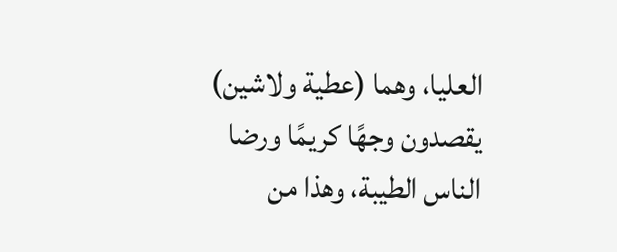العليا، وهما (عطية ولاشين) يقصدون وجهًا كريمًا ورضا الناس الطيبة، وهذا من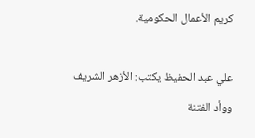كريم الأعمال الحكومية.

علي عبد الحفيظ يكتب: الأزهر الشريف ووأد الفتنة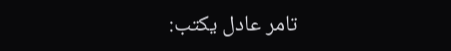تامر عادل يكتب: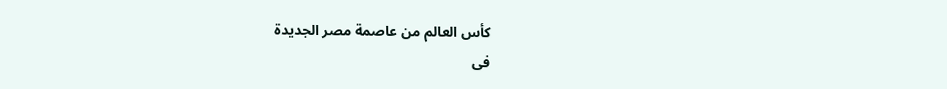كأس العالم من عاصمة مصر الجديدة
فى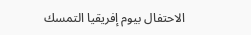الاحتفال بيوم إفريقيا التمسك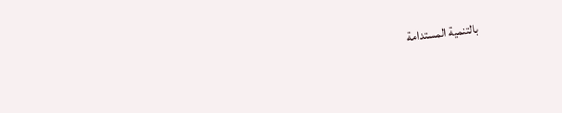بالتنمية المستدامة